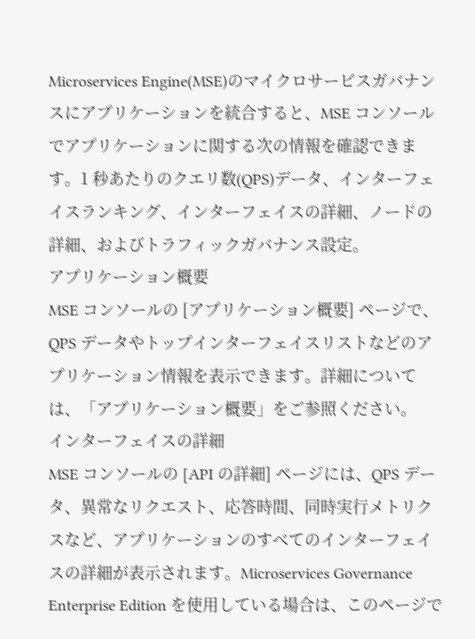Microservices Engine(MSE)のマイクロサービスガバナンスにアプリケーションを統合すると、MSE コンソールでアプリケーションに関する次の情報を確認できます。1 秒あたりのクエリ数(QPS)データ、インターフェイスランキング、インターフェイスの詳細、ノードの詳細、およびトラフィックガバナンス設定。
アプリケーション概要
MSE コンソールの [アプリケーション概要] ページで、QPS データやトップインターフェイスリストなどのアプリケーション情報を表示できます。詳細については、「アプリケーション概要」をご参照ください。
インターフェイスの詳細
MSE コンソールの [API の詳細] ページには、QPS データ、異常なリクエスト、応答時間、同時実行メトリクスなど、アプリケーションのすべてのインターフェイスの詳細が表示されます。Microservices Governance Enterprise Edition を使用している場合は、このページで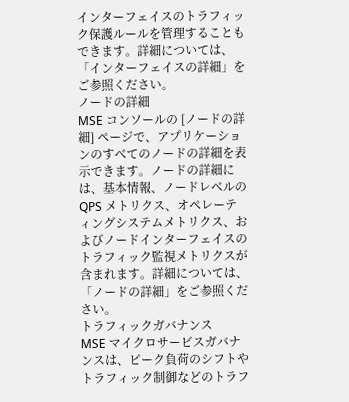インターフェイスのトラフィック保護ルールを管理することもできます。詳細については、「インターフェイスの詳細」をご参照ください。
ノードの詳細
MSE コンソールの [ノードの詳細] ページで、アプリケーションのすべてのノードの詳細を表示できます。ノードの詳細には、基本情報、ノードレベルの QPS メトリクス、オペレーティングシステムメトリクス、およびノードインターフェイスのトラフィック監視メトリクスが含まれます。詳細については、「ノードの詳細」をご参照ください。
トラフィックガバナンス
MSE マイクロサービスガバナンスは、ピーク負荷のシフトやトラフィック制御などのトラフ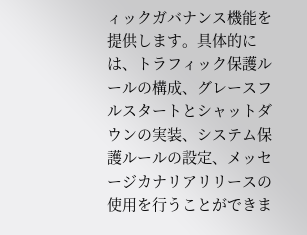ィックガバナンス機能を提供します。具体的には、トラフィック保護ルールの構成、グレースフルスタートとシャットダウンの実装、システム保護ルールの設定、メッセージカナリアリリースの使用を行うことができま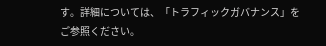す。詳細については、「トラフィックガバナンス」をご参照ください。